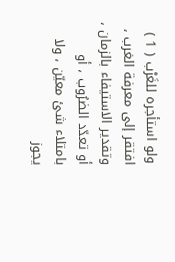ولو استأجره للغَرْب ( 1 ) افتقر إلى معرفة الغرب ، وتقدير الاستيفاء بالزمان ،
أو تعدّد الضرُوب ، أو بامتلاء شئ معيّن ، ولا يجوز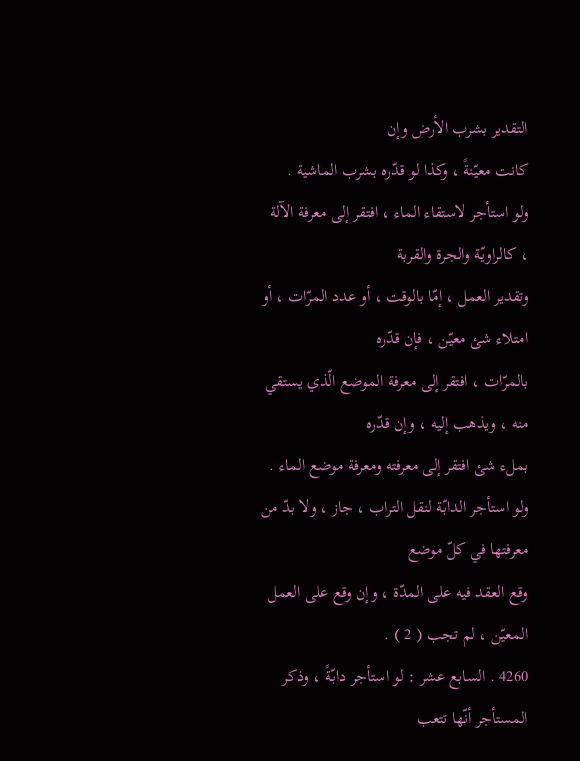التقدير بشرب الأرض وإن
كانت معيّنةً ، وكذا لو قدّره بشرب الماشية .
ولو استأجر لاستقاء الماء ، افتقر إلى معرفة الآلة ، كالراويّة والجرة والقربة
وتقدير العمل ، إمّا بالوقت ، أو عدد المرّات ، أو امتلاء شئ معيّن ، فإن قدّره
بالمرّات ، افتقر إلى معرفة الموضع الّذي يستقي منه ، ويذهب إليه ، وإن قدّره
بملء شئ افتقر إلى معرفته ومعرفة موضع الماء .
ولو استأجر الدابّة لنقل التراب ، جاز ، ولا بدّ من معرفتها في كلّ موضع
وقع العقد فيه على المدّة ، وإن وقع على العمل المعيّن ، لم تجب ( 2 ) .
4260 . السابع عشر : لو استأجر دابّةً ، وذكر المستأجر أنّها تتعب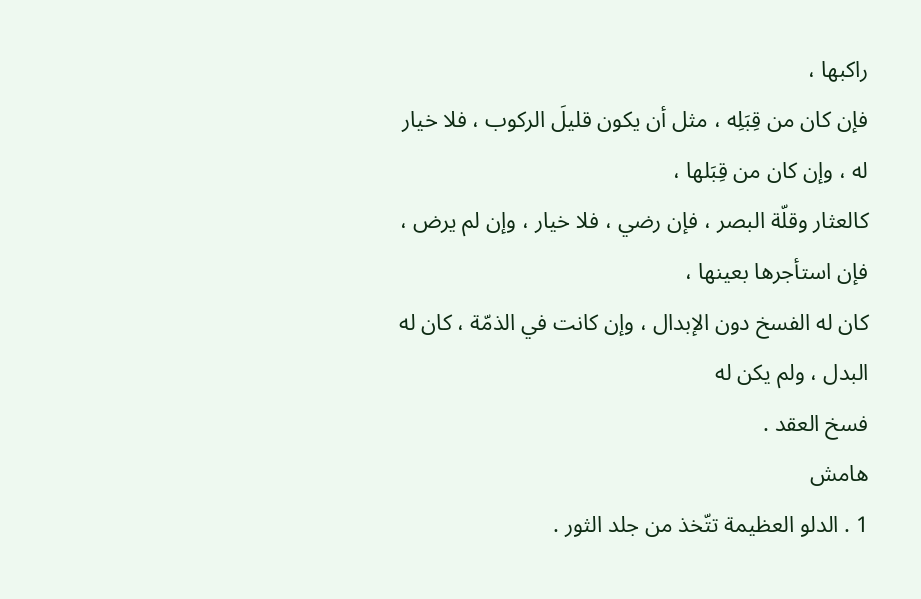راكبها ،
فإن كان من قِبَلِه ، مثل أن يكون قليلَ الركوب ، فلا خيار له ، وإن كان من قِبَلها ،
كالعثار وقلّة البصر ، فإن رضي ، فلا خيار ، وإن لم يرض ، فإن استأجرها بعينها ،
كان له الفسخ دون الإبدال ، وإن كانت في الذمّة ، كان له البدل ، ولم يكن له
فسخ العقد .
هامش
1 . الدلو العظيمة تتّخذ من جلد الثور .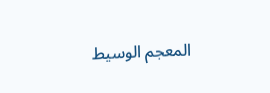المعجم الوسيط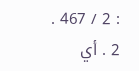: 2 / 467 .
2 . أي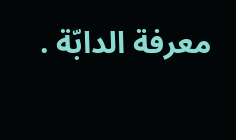معرفة الدابّة .